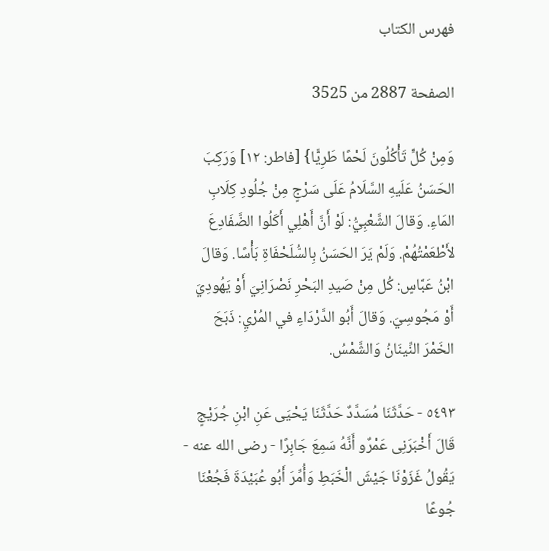فهرس الكتاب

الصفحة 2887 من 3525

وَمِنْ كُلٍّ تَأْكُلُونَ لَحْمًا طَرِيًّا} [فاطر: ١٢] وَرَكِبَ الحَسَنُ عَلَيهِ السَّلَامُ عَلَى سَرْجٍ مِنْ جُلُودِ كِلَابِ المَاءِ. وَقالَ الشَّعْبِيُّ: لَوْ أَنَّ أَهْلِي أَكَلُوا الضَّفَادِعَ لأَطْعَمْتُهُمْ. وَلَمْ يَرَ الحَسَنُ بِالسُّلَحْفَاةِ بَأْسًا. وَقالَ ابْنُ عَبَّاسٍ: كُل مِنْ صَيدِ البَحْرِ نَصْرَانِيَ أَوْ يَهُودِيَ أَوْ مَجُوسِيَ. وَقالَ أَبُو الدَّرْدَاءِ في المُرْيِ: ذَبَحَ الخَمْرَ النِّينَانُ وَالشَّمْسُ.

٥٤٩٣ - حَدَّثَنَا مُسَدَّدٌ حَدَّثَنَا يَحْيَى عَنِ ابْنِ جُرَيْجٍ قَالَ أَخْبَرَنِى عَمْرٌو أَنَّهُ سَمِعَ جَابِرًا - رضى الله عنه - يَقُولُ غَزَوْنَا جَيْشَ الْخَبَطِ وَأُمِّرَ أَبُو عُبَيْدَةَ فَجُعْنَا جُوعًا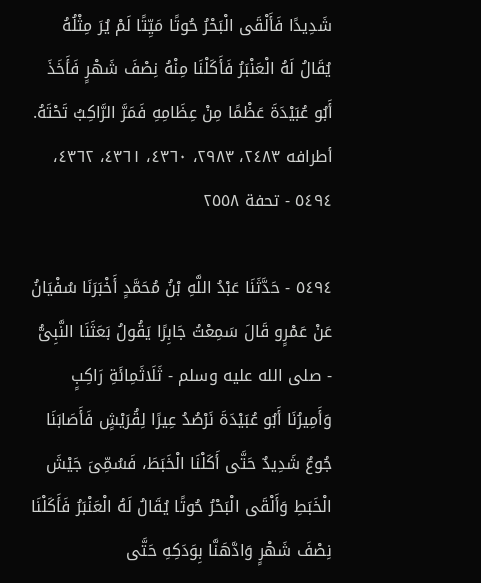شَدِيدًا فَأَلْقَى الْبَحْرُ حُوتًا مَيِّتًا لَمْ يُرَ مِثْلُهُ يُقَالُ لَهُ الْعَنْبَرُ فَأَكَلْنَا مِنْهُ نِصْفَ شَهْرٍ فَأَخَذَ أَبُو عُبَيْدَةَ عَظْمًا مِنْ عِظَامِهِ فَمَرَّ الرَّاكِبُ تَحْتَهُ. أطرافه ٢٤٨٣، ٢٩٨٣، ٤٣٦٠، ٤٣٦١، ٤٣٦٢، ٥٤٩٤ - تحفة ٢٥٥٨

٥٤٩٤ - حَدَّثَنَا عَبْدُ اللَّهِ بْنُ مُحَمَّدٍ أَخْبَرَنَا سُفْيَانُ عَنْ عَمْرٍو قَالَ سَمِعْتُ جَابِرًا يَقُولُ بَعَثَنَا النَّبِىُّ - صلى الله عليه وسلم - ثَلَاثَمِائَةِ رَاكِبٍ وَأَمِيرُنَا أَبُو عُبَيْدَةَ نَرْصُدُ عِيرًا لِقُرَيْشٍ فَأَصَابَنَا جُوعٌ شَدِيدٌ حَتَّى أَكَلْنَا الْخَبَطَ، فَسُمِّىَ جَيْشَ الْخَبَطِ وَأَلْقَى الْبَحْرُ حُوتًا يُقَالُ لَهُ الْعَنْبَرُ فَأَكَلْنَا نِصْفَ شَهْرٍ وَادَّهَنَّا بِوَدَكِهِ حَتَّى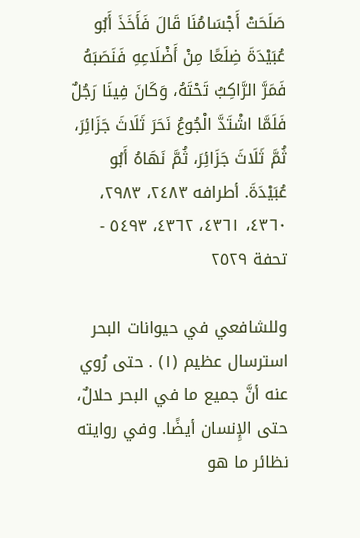صَلَحَتْ أَجْسَامُنَا قَالَ فَأَخَذَ أَبُو عُبَيْدَةَ ضِلَعًا مِنْ أَضْلَاعِهِ فَنَصَبَهُ فَمَرَّ الرَّاكِبُ تَحْتَهُ، وَكَانَ فِينَا رَجُلٌ فَلَمَّا اشْتَدَّ الْجُوعُ نَحَرَ ثَلَاثَ جَزَائِرَ، ثُمَّ ثَلَاثَ جَزَائِرَ، ثُمَّ نَهَاهُ أَبُو عُبَيْدَةَ. أطرافه ٢٤٨٣، ٢٩٨٣، ٤٣٦٠، ٤٣٦١، ٤٣٦٢، ٥٤٩٣ - تحفة ٢٥٢٩

وللشافعي في حيوانات البحر استرسال عظيم (١) . حتى رُوي عنه أنَّ جميع ما في البحر حلالٌ، حتى الإِنسان أيضًا. وفي روايته نظائر ما هو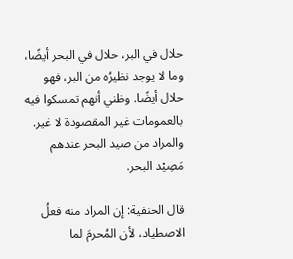حلال في البر، حلال في البحر أيضًا، وما لا يوجد نظيرُه من البر، فهو حلال أيضًا. وظني أنهم تمسكوا فيه بالعمومات غير المقصودة لا غير. والمراد من صيد البحر عندهم مَصِيْد البحر.

قال الحنفية: إن المراد منه فعلُ الاصطياد، لأن المُحرمَ لما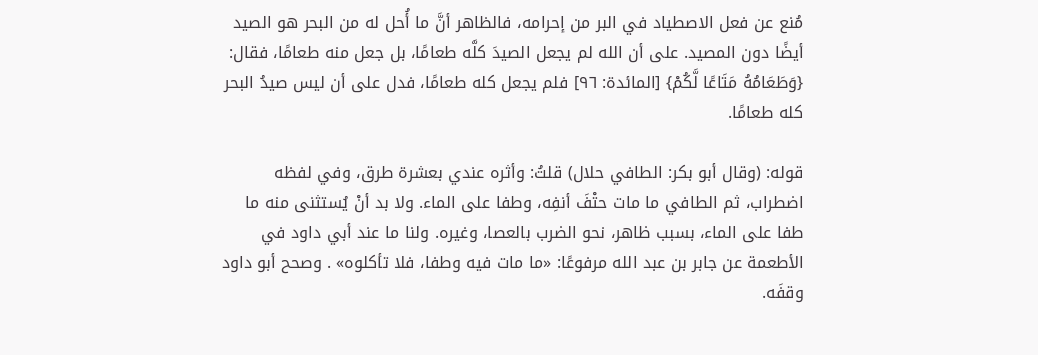مُنع عن فعل الاصطياد في البر من إحرامه، فالظاهر أنَّ ما أُحل له من البحر هو الصيد أيضًا دون المصيد. على أن الله لم يجعل الصيدَ كلَّه طعامًا، بل جعل منه طعامًا، فقال: {وَطَعَامُهُ مَتَاعًا لَّكُمْ} [المائدة: ٩٦] فلم يجعل كله طعامًا، فدل على أن ليس صيدُ البحر كله طعامًا.

قوله: (وقال أبو بكر: الطافي حلال) قلتُ: وأثره عندي بعشرة طرق، وفي لفظه اضطراب، ثم الطافي ما مات حتْفَ أنفِه، وطفا على الماء. ولا بد أنْ يُستثنى منه ما طفا على الماء، بسبب ظاهر، نحو الضرب بالعصا، وغيره. ولنا ما عند أبي داود في الأطعمة عن جابر بن عبد الله مرفوعًا: «ما مات فيه وطفا، فلا تأكلوه» . وصحح أبو داود وقفَه.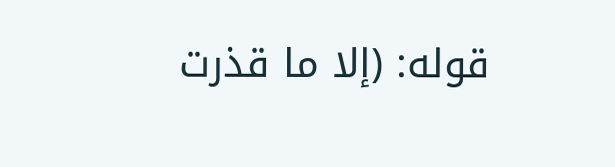قوله: (إلا ما قذرت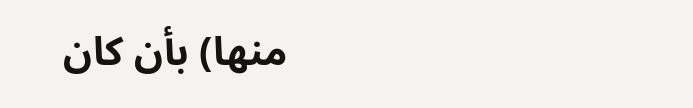منها) بأن كان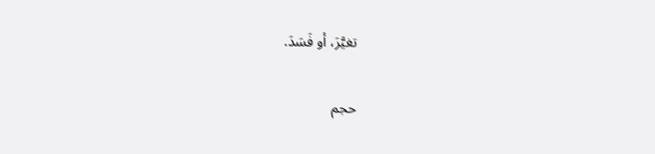تغيَّرَ، أو فَسَدَ.

حجم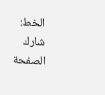الخط:
شارك الصفحة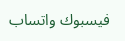فيسبوك واتساب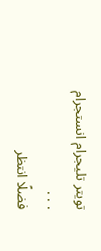تويتر تليجرام انستجرام
. . .
فضلًا انتظر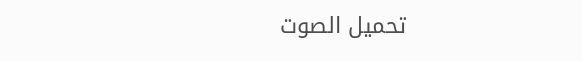تحميل الصوت